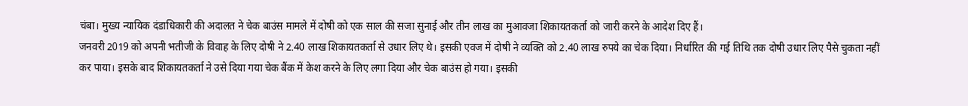चंबा। मुख्य न्यायिक दंडाधिकारी की अदालत ने चेक बाउंस मामले में दोषी को एक साल की सजा सुनाई और तीन लाख का मुआवजा शिकायतकर्ता को जारी करने के आदेश दिए हैं।
जनवरी 2019 को अपनी भतीजी के विवाह के लिए दोषी ने 2.40 लाख शिकायतकर्ता से उधार लिए थे। इसकी एवज में दोषी ने व्यक्ति को 2.40 लाख रुपये का चेक दिया। निर्धारित की गई तिथि तक दोषी उधार लिए पैसे चुकता नहीं कर पाया। इसके बाद शिकायतकर्ता ने उसे दिया गया चेक बैंक में केश करने के लिए लगा दिया और चेक बाउंस हो गया। इसकी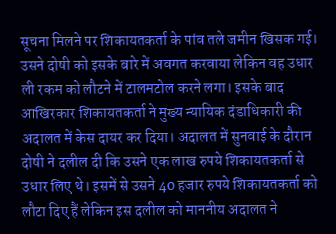सूचना मिलने पर शिकायतकर्ता के पांव तले जमीन खिसक गई। उसने दोषी को इसके बारे में अवगत करवाया लेकिन वह उधार ली रकम को लौटने में टालमटोल करने लगा। इसके बाद आखिरकार शिकायतकर्ता ने मुख्य न्यायिक दंडाधिकारी की अदालत में केस दायर कर दिया। अदालत में सुनवाई के दौरान दोषी ने दलील दी कि उसने एक लाख रुपये शिकायतकर्ता से उधार लिए थे। इसमें से उसने 40 हजार रुपये शिकायतकर्ता को लौटा दिए हैं लेकिन इस दलील को माननीय अदालत ने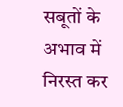सबूतों के अभाव में निरस्त कर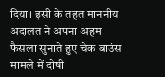दिया। इसी के तहत माननीय अदालत ने अपना अहम फैसला सुनाते हुए चेक बाउंस मामले में दोषी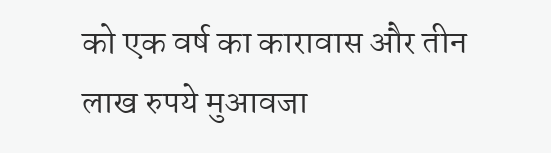को एक वर्ष का कारावास और तीन लाख रुपये मुआवजा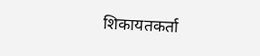शिकायतकर्ता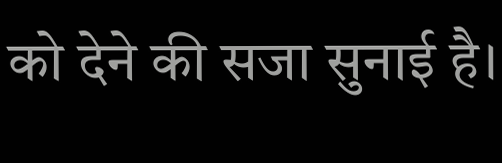को देने की सजा सुनाई है।